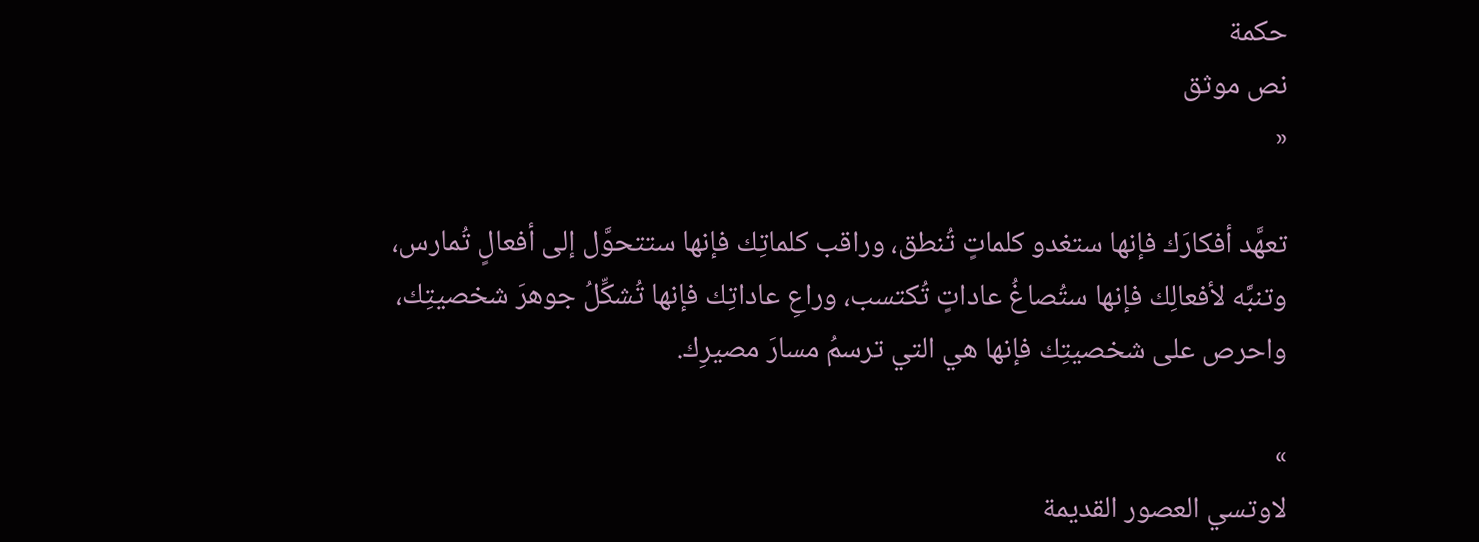حكمة
نص موثق
«

تعهَّد أفكارَك فإنها ستغدو كلماتٍ تُنطق، وراقب كلماتِك فإنها ستتحوَّل إلى أفعالٍ تُمارس، وتنبَّه لأفعالِك فإنها ستُصاغُ عاداتٍ تُكتسب، وراعِ عاداتِك فإنها تُشكِّلُ جوهرَ شخصيتِك، واحرص على شخصيتِك فإنها هي التي ترسمُ مسارَ مصيرِك.

»
لاوتسي العصور القديمة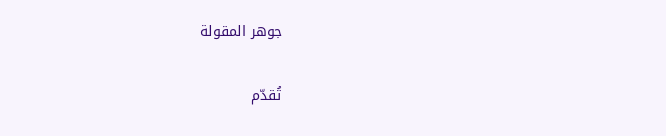جوهر المقولة

تُقدّم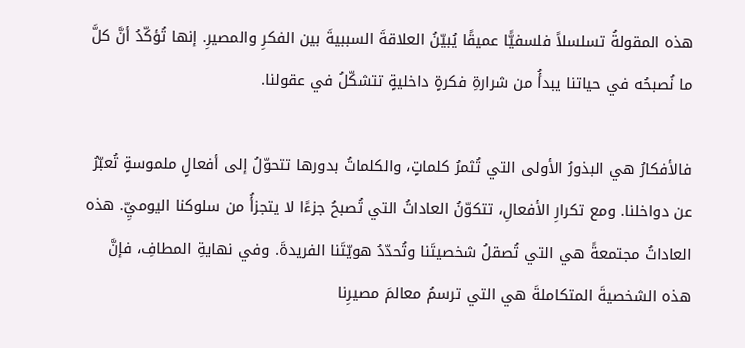هذه المقولةُ تسلسلاً فلسفيًّا عميقًا يُبيّنُ العلاقةَ السببيةَ بين الفكرِ والمصيرِ. إنها تُؤكّدُ أنَّ كلَّ ما نُصبحُه في حياتنا يبدأُ من شرارةِ فكرةٍ داخليةٍ تتشكّلُ في عقولنا.

فالأفكارُ هي البذورُ الأولى التي تُثمرُ كلماتٍ، والكلماتُ بدورها تتحوّلُ إلى أفعالٍ ملموسةٍ تُعبّرُ عن دواخلنا. ومع تكرارِ الأفعالِ، تتكوّنُ العاداتُ التي تُصبحُ جزءًا لا يتجزأُ من سلوكنا اليوميِّ. هذه العاداتُ مجتمعةً هي التي تُصقلُ شخصيتَنا وتُحدّدُ هويّتَنا الفريدةَ. وفي نهايةِ المطافِ، فإنَّ هذه الشخصيةَ المتكاملةَ هي التي ترسمُ معالمَ مصيرِنا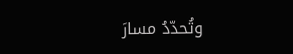وتُحدّدُ مسارَ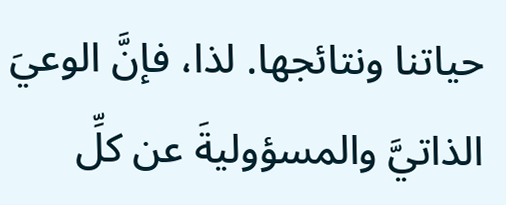حياتنا ونتائجها. لذا، فإنَّ الوعيَ الذاتيَّ والمسؤوليةَ عن كلِّ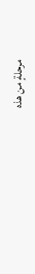مرحلةٍ من هذه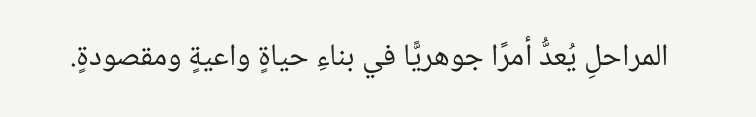المراحلِ يُعدُّ أمرًا جوهريًّا في بناءِ حياةٍ واعيةٍ ومقصودةٍ.